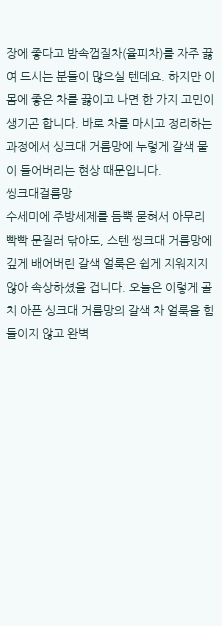장에 좋다고 밤속껍질차(율피차)를 자주 끓여 드시는 분들이 많으실 텐데요. 하지만 이 몸에 좋은 차를 끓이고 나면 한 가지 고민이 생기곤 합니다. 바로 차를 마시고 정리하는 과정에서 싱크대 거름망에 누렇게 갈색 물이 들어버리는 현상 때문입니다.
씽크대걸름망
수세미에 주방세제를 듬뿍 묻혀서 아무리 빡빡 문질러 닦아도, 스텐 씽크대 거름망에 깊게 배어버린 갈색 얼룩은 쉽게 지워지지 않아 속상하셨을 겁니다. 오늘은 이렇게 골치 아픈 싱크대 거름망의 갈색 차 얼룩을 힘들이지 않고 완벽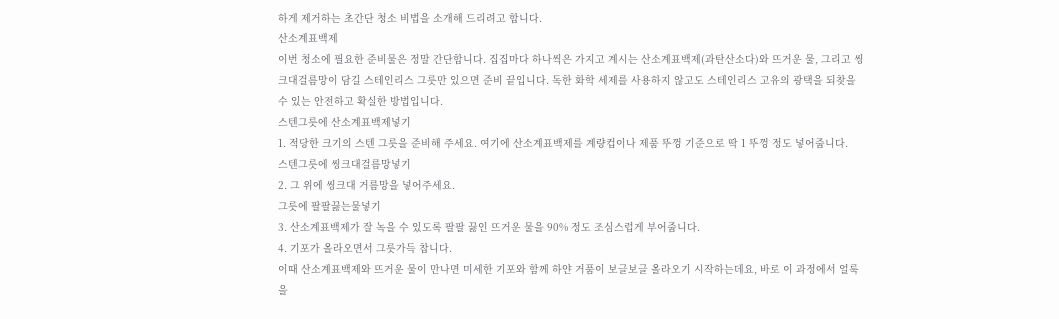하게 제거하는 초간단 청소 비법을 소개해 드리려고 합니다.
산소계표백제
이번 청소에 필요한 준비물은 정말 간단합니다. 집집마다 하나씩은 가지고 계시는 산소계표백제(과탄산소다)와 뜨거운 물, 그리고 씽크대걸름망이 담길 스테인리스 그릇만 있으면 준비 끝입니다. 독한 화학 세제를 사용하지 않고도 스테인리스 고유의 광택을 되찾을 수 있는 안전하고 확실한 방법입니다.
스텐그릇에 산소계표백제넣기
1. 적당한 크기의 스텐 그릇을 준비해 주세요. 여기에 산소계표백제를 계량컵이나 제품 뚜껑 기준으로 딱 1 뚜껑 정도 넣어줍니다.
스텐그릇에 씽크대걸름망넣기
2. 그 위에 씽크대 거름망을 넣어주세요.
그릇에 팔팔끓는물넣기
3. 산소계표백제가 잘 녹을 수 있도록 팔팔 끓인 뜨거운 물을 90% 정도 조심스럽게 부어줍니다.
4. 기포가 올라오면서 그릇가득 찹니다.
이때 산소계표백제와 뜨거운 물이 만나면 미세한 기포와 함께 하얀 거품이 보글보글 올라오기 시작하는데요, 바로 이 과정에서 얼룩을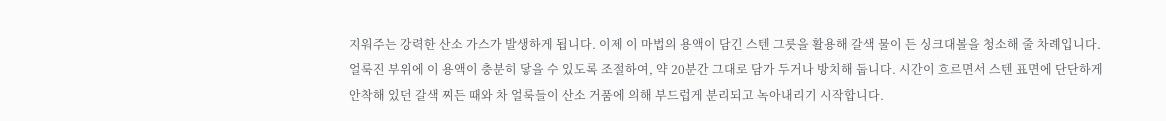지워주는 강력한 산소 가스가 발생하게 됩니다. 이제 이 마법의 용액이 담긴 스텐 그릇을 활용해 갈색 물이 든 싱크대볼을 청소해 줄 차례입니다. 얼룩진 부위에 이 용액이 충분히 닿을 수 있도록 조절하여, 약 20분간 그대로 담가 두거나 방치해 둡니다. 시간이 흐르면서 스텐 표면에 단단하게 안착해 있던 갈색 찌든 때와 차 얼룩들이 산소 거품에 의해 부드럽게 분리되고 녹아내리기 시작합니다.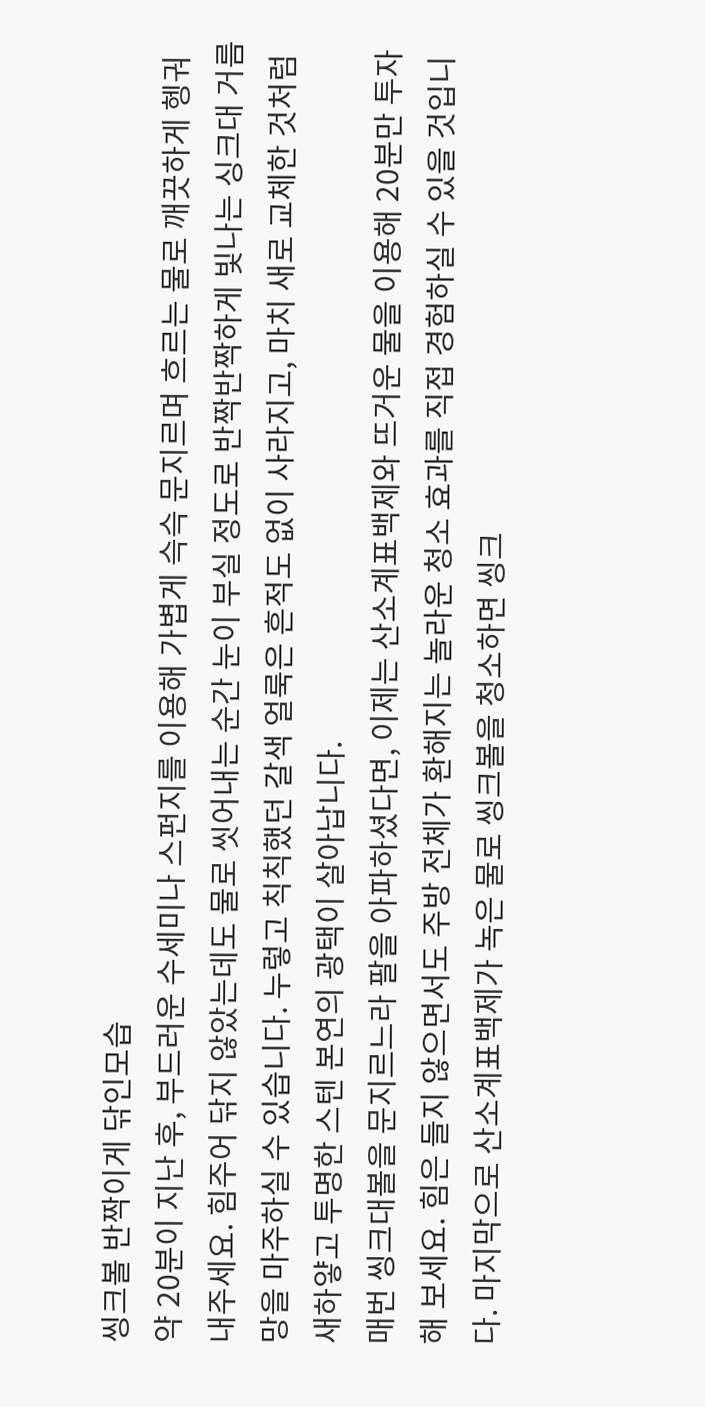씽크볼 반짝이게 닦인모습
약 20분이 지난 후, 부드러운 수세미나 스펀지를 이용해 가볍게 슥슥 문지르며 흐르는 물로 깨끗하게 헹궈내주세요. 힘주어 닦지 않았는데도 물로 씻어내는 순간 눈이 부실 정도로 반짝반짝하게 빛나는 싱크대 거름망을 마주하실 수 있습니다. 누렇고 칙칙했던 갈색 얼룩은 흔적도 없이 사라지고, 마치 새로 교체한 것처럼 새하얗고 투명한 스텐 본연의 광택이 살아납니다.
매번 씽크대볼을 문지르느라 팔을 아파하셨다면, 이제는 산소계표백제와 뜨거운 물을 이용해 20분만 투자해 보세요. 힘은 들지 않으면서도 주방 전체가 환해지는 놀라운 청소 효과를 직접 경험하실 수 있을 것입니다. 마지막으로 산소계표백제가 녹은 물로 씽크볼을 청소하면 씽크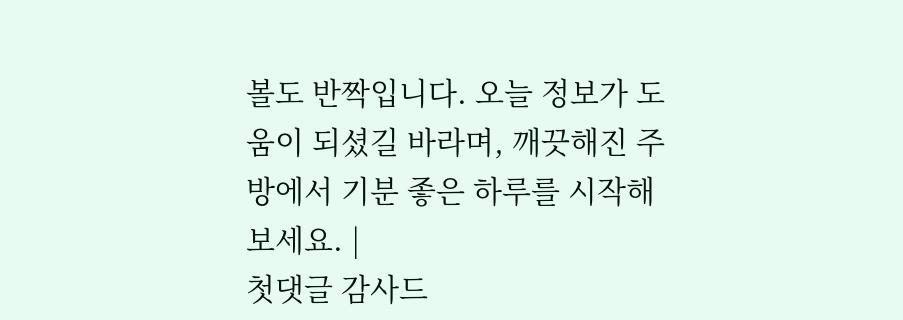볼도 반짝입니다. 오늘 정보가 도움이 되셨길 바라며, 깨끗해진 주방에서 기분 좋은 하루를 시작해 보세요. |
첫댓글 감사드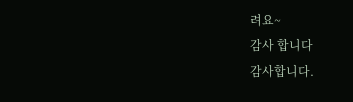려요~
감사 합니다
감사합니다.